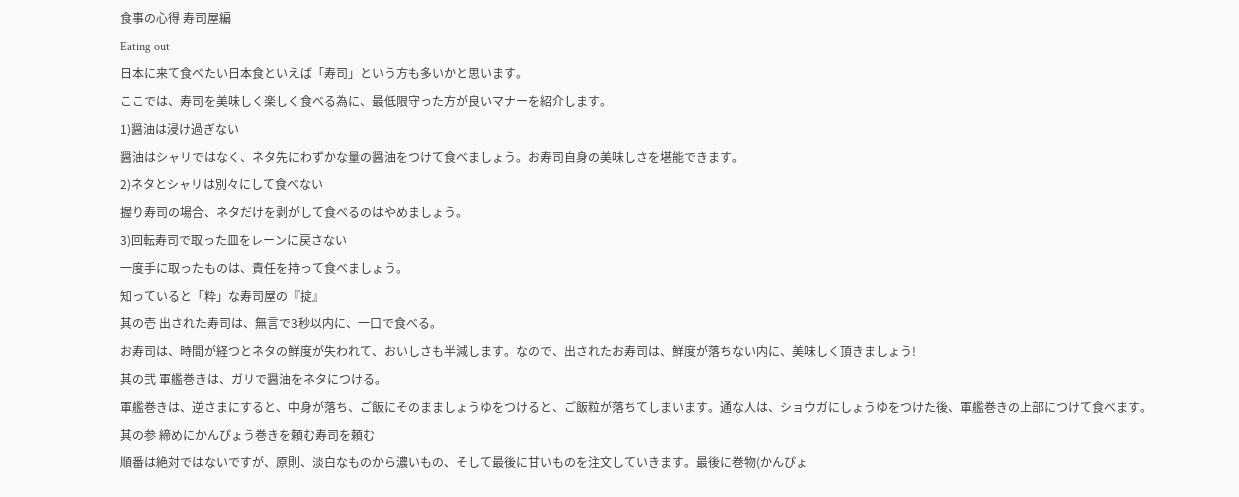食事の心得 寿司屋編
Eating out
日本に来て食べたい日本食といえば「寿司」という方も多いかと思います。
ここでは、寿司を美味しく楽しく食べる為に、最低限守った方が良いマナーを紹介します。
1)醤油は浸け過ぎない
醤油はシャリではなく、ネタ先にわずかな量の醤油をつけて食べましょう。お寿司自身の美味しさを堪能できます。
2)ネタとシャリは別々にして食べない
握り寿司の場合、ネタだけを剥がして食べるのはやめましょう。
3)回転寿司で取った皿をレーンに戻さない
一度手に取ったものは、責任を持って食べましょう。
知っていると「粋」な寿司屋の『掟』
其の壱 出された寿司は、無言で3秒以内に、一口で食べる。
お寿司は、時間が経つとネタの鮮度が失われて、おいしさも半減します。なので、出されたお寿司は、鮮度が落ちない内に、美味しく頂きましょう!
其の弐 軍艦巻きは、ガリで醤油をネタにつける。
軍艦巻きは、逆さまにすると、中身が落ち、ご飯にそのまましょうゆをつけると、ご飯粒が落ちてしまいます。通な人は、ショウガにしょうゆをつけた後、軍艦巻きの上部につけて食べます。
其の参 締めにかんぴょう巻きを頼む寿司を頼む
順番は絶対ではないですが、原則、淡白なものから濃いもの、そして最後に甘いものを注文していきます。最後に巻物(かんぴょ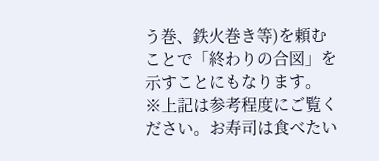う巻、鉄火巻き等)を頼むことで「終わりの合図」を示すことにもなります。
※上記は参考程度にご覧ください。お寿司は食べたい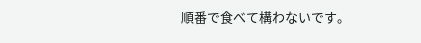順番で食べて構わないです。